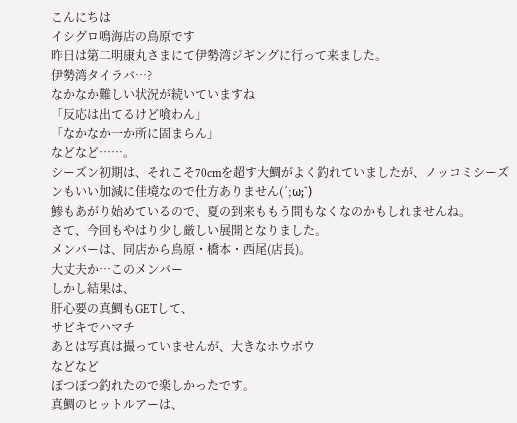こんにちは
イシグロ鳴海店の鳥原です
昨日は第二明康丸さまにて伊勢湾ジギングに行って来ました。
伊勢湾タイラバ…?
なかなか難しい状況が続いていますね
「反応は出てるけど喰わん」
「なかなか一か所に固まらん」
などなど……。
シーズン初期は、それこそ70cmを超す大鯛がよく釣れていましたが、ノッコミシーズンもいい加減に佳境なので仕方ありません(´;ω;`)
鯵もあがり始めているので、夏の到来ももう間もなくなのかもしれませんね。
さて、今回もやはり少し厳しい展開となりました。
メンバーは、同店から鳥原・橋本・西尾(店長)。
大丈夫か…このメンバー
しかし結果は、
肝心要の真鯛もGETして、
サビキでハマチ
あとは写真は撮っていませんが、大きなホウボウ
などなど
ぽつぽつ釣れたので楽しかったです。
真鯛のヒットルアーは、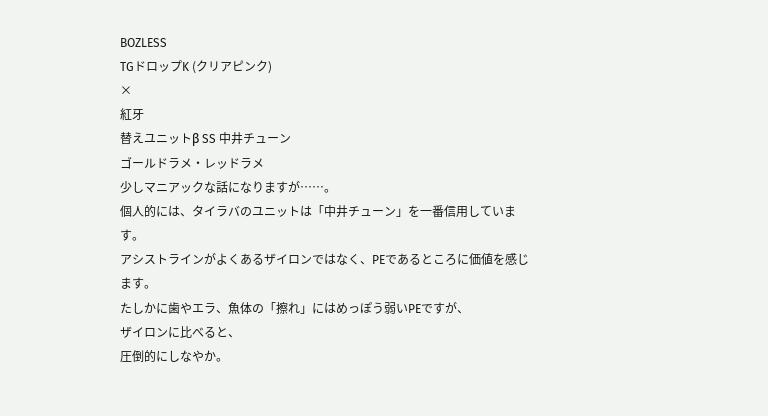BOZLESS
TGドロップK (クリアピンク)
×
紅牙
替えユニットβ SS 中井チューン
ゴールドラメ・レッドラメ
少しマニアックな話になりますが……。
個人的には、タイラバのユニットは「中井チューン」を一番信用しています。
アシストラインがよくあるザイロンではなく、PEであるところに価値を感じます。
たしかに歯やエラ、魚体の「擦れ」にはめっぽう弱いPEですが、
ザイロンに比べると、
圧倒的にしなやか。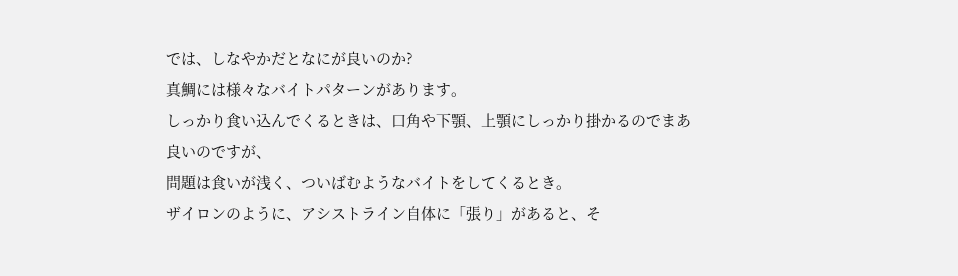では、しなやかだとなにが良いのか?
真鯛には様々なバイトパターンがあります。
しっかり食い込んでくるときは、口角や下顎、上顎にしっかり掛かるのでまあ良いのですが、
問題は食いが浅く、ついばむようなバイトをしてくるとき。
ザイロンのように、アシストライン自体に「張り」があると、そ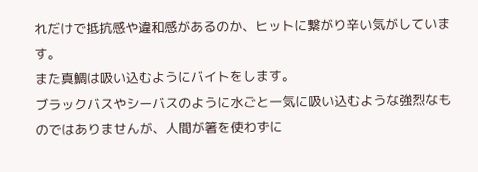れだけで抵抗感や違和感があるのか、ヒットに繋がり辛い気がしています。
また真鯛は吸い込むようにバイトをします。
ブラックバスやシーバスのように水ごと一気に吸い込むような強烈なものではありませんが、人間が箸を使わずに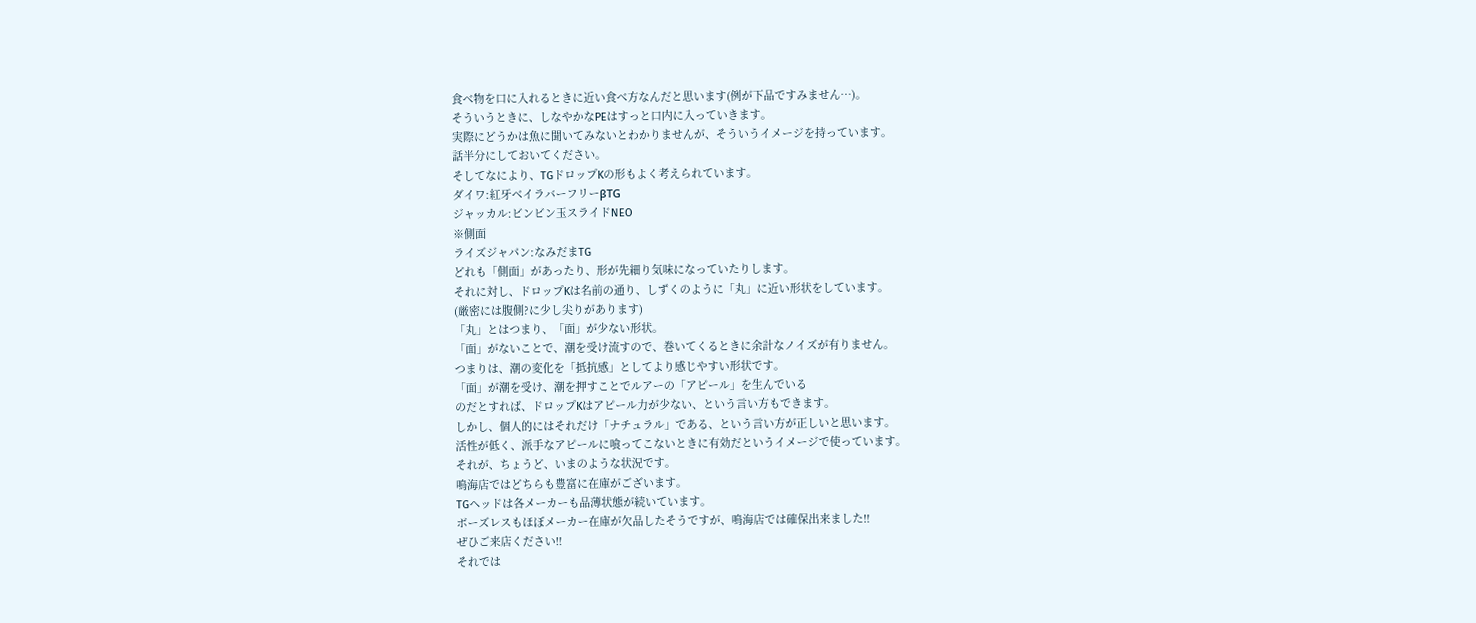食べ物を口に入れるときに近い食べ方なんだと思います(例が下品ですみません…)。
そういうときに、しなやかなPEはすっと口内に入っていきます。
実際にどうかは魚に聞いてみないとわかりませんが、そういうイメージを持っています。
話半分にしておいてください。
そしてなにより、TGドロップKの形もよく考えられています。
ダイワ:紅牙ベイラバーフリーβTG
ジャッカル:ビンビン玉スライドNEO
※側面
ライズジャパン:なみだまTG
どれも「側面」があったり、形が先細り気味になっていたりします。
それに対し、ドロップKは名前の通り、しずくのように「丸」に近い形状をしています。
(厳密には腹側?に少し尖りがあります)
「丸」とはつまり、「面」が少ない形状。
「面」がないことで、潮を受け流すので、巻いてくるときに余計なノイズが有りません。
つまりは、潮の変化を「抵抗感」としてより感じやすい形状です。
「面」が潮を受け、潮を押すことでルアーの「アピール」を生んでいる
のだとすれば、ドロップKはアピール力が少ない、という言い方もできます。
しかし、個人的にはそれだけ「ナチュラル」である、という言い方が正しいと思います。
活性が低く、派手なアピールに喰ってこないときに有効だというイメージで使っています。
それが、ちょうど、いまのような状況です。
鳴海店ではどちらも豊富に在庫がございます。
TGヘッドは各メーカーも品薄状態が続いています。
ボーズレスもほぼメーカー在庫が欠品したそうですが、鳴海店では確保出来ました‼
ぜひご来店ください‼
それでは